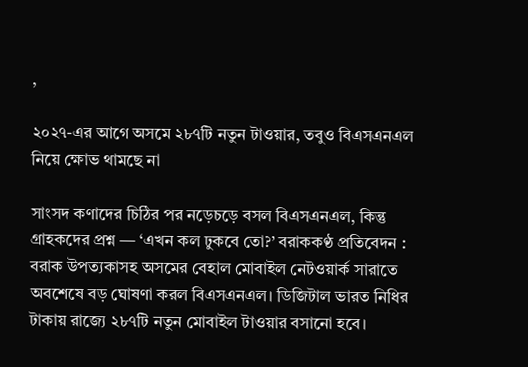,

২০২৭-এর আগে অসমে ২৮৭টি নতুন টাওয়ার, তবুও বিএসএনএল নিয়ে ক্ষোভ থামছে না

সাংসদ কণাদের চিঠির পর নড়েচড়ে বসল বিএসএনএল, কিন্তু গ্রাহকদের প্রশ্ন — ‘এখন কল ঢুকবে তো?’ বরাককণ্ঠ প্রতিবেদন : বরাক উপত্যকাসহ অসমের বেহাল মোবাইল নেটওয়ার্ক সারাতে অবশেষে বড় ঘোষণা করল বিএসএনএল। ডিজিটাল ভারত নিধির টাকায় রাজ্যে ২৮৭টি নতুন মোবাইল টাওয়ার বসানো হবে।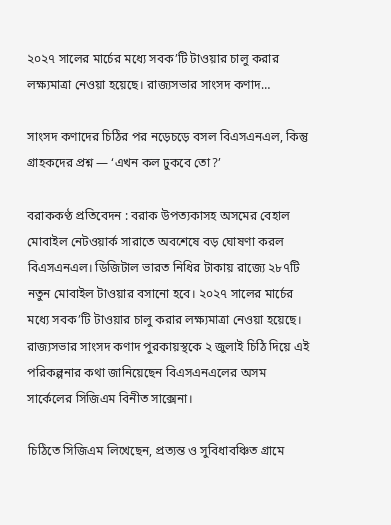২০২৭ সালের মার্চের মধ্যে সবক’টি টাওয়ার চালু করার লক্ষ্যমাত্রা নেওয়া হয়েছে। রাজ্যসভার সাংসদ কণাদ…

সাংসদ কণাদের চিঠির পর নড়েচড়ে বসল বিএসএনএল, কিন্তু গ্রাহকদের প্রশ্ন — ‘এখন কল ঢুকবে তো?’

বরাককণ্ঠ প্রতিবেদন : বরাক উপত্যকাসহ অসমের বেহাল মোবাইল নেটওয়ার্ক সারাতে অবশেষে বড় ঘোষণা করল বিএসএনএল। ডিজিটাল ভারত নিধির টাকায় রাজ্যে ২৮৭টি নতুন মোবাইল টাওয়ার বসানো হবে। ২০২৭ সালের মার্চের মধ্যে সবক’টি টাওয়ার চালু করার লক্ষ্যমাত্রা নেওয়া হয়েছে। রাজ্যসভার সাংসদ কণাদ পুরকায়স্থকে ২ জুলাই চিঠি দিয়ে এই পরিকল্পনার কথা জানিয়েছেন বিএসএনএলের অসম সার্কেলের সিজিএম বিনীত সাক্সেনা।

চিঠিতে সিজিএম লিখেছেন, প্রত্যন্ত ও সুবিধাবঞ্চিত গ্রামে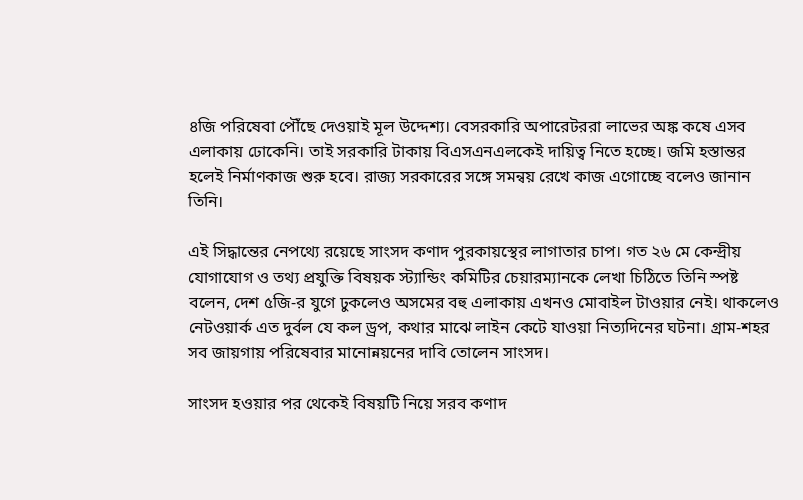৪জি পরিষেবা পৌঁছে দেওয়াই মূল উদ্দেশ্য। বেসরকারি অপারেটররা লাভের অঙ্ক কষে এসব এলাকায় ঢোকেনি। তাই সরকারি টাকায় বিএসএনএলকেই দায়িত্ব নিতে হচ্ছে। জমি হস্তান্তর হলেই নির্মাণকাজ শুরু হবে। রাজ্য সরকারের সঙ্গে সমন্বয় রেখে কাজ এগোচ্ছে বলেও জানান তিনি।

এই সিদ্ধান্তের নেপথ্যে রয়েছে সাংসদ কণাদ পুরকায়স্থের লাগাতার চাপ। গত ২৬ মে কেন্দ্রীয় যোগাযোগ ও তথ্য প্রযুক্তি বিষয়ক স্ট্যান্ডিং কমিটির চেয়ারম্যানকে লেখা চিঠিতে তিনি স্পষ্ট বলেন, দেশ ৫জি-র যুগে ঢুকলেও অসমের বহু এলাকায় এখনও মোবাইল টাওয়ার নেই। থাকলেও নেটওয়ার্ক এত দুর্বল যে কল ড্রপ, কথার মাঝে লাইন কেটে যাওয়া নিত্যদিনের ঘটনা। গ্রাম-শহর সব জায়গায় পরিষেবার মানোন্নয়নের দাবি তোলেন সাংসদ।

সাংসদ হওয়ার পর থেকেই বিষয়টি নিয়ে সরব কণাদ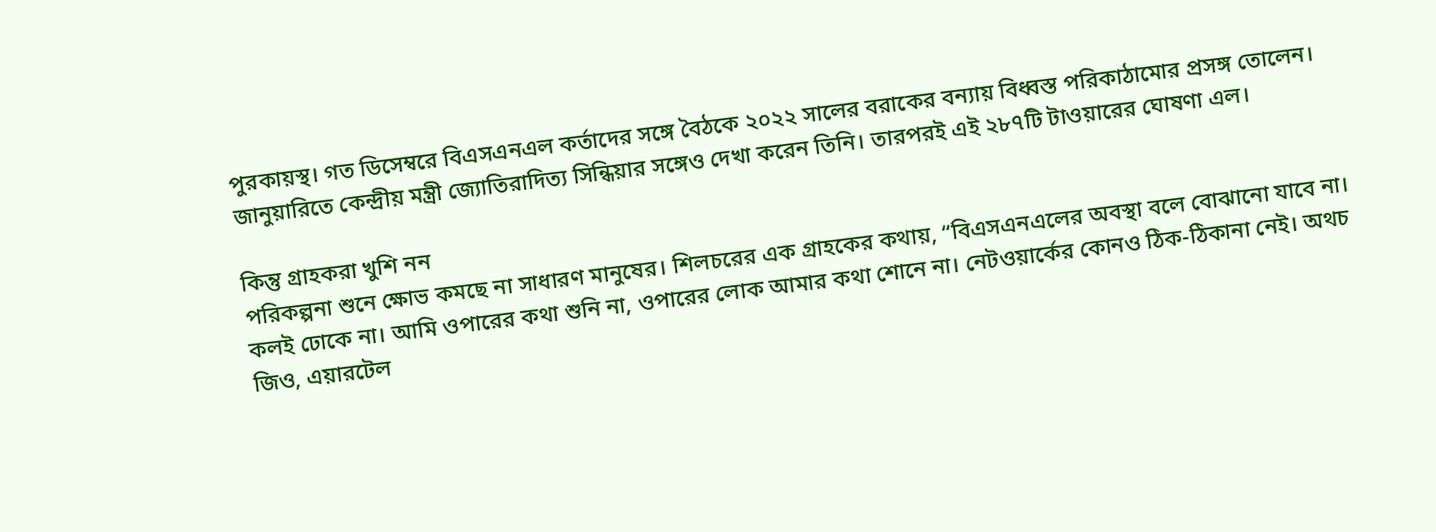পুরকায়স্থ। গত ডিসেম্বরে বিএসএনএল কর্তাদের সঙ্গে বৈঠকে ২০২২ সালের বরাকের বন্যায় বিধ্বস্ত পরিকাঠামোর প্রসঙ্গ তোলেন। জানুয়ারিতে কেন্দ্রীয় মন্ত্রী জ্যোতিরাদিত্য সিন্ধিয়ার সঙ্গেও দেখা করেন তিনি। তারপরই এই ২৮৭টি টাওয়ারের ঘোষণা এল।

কিন্তু গ্রাহকরা খুশি নন
পরিকল্পনা শুনে ক্ষোভ কমছে না সাধারণ মানুষের। শিলচরের এক গ্রাহকের কথায়, “বিএসএনএলের অবস্থা বলে বোঝানো যাবে না। কলই ঢোকে না। আমি ওপারের কথা শুনি না, ওপারের লোক আমার কথা শোনে না। নেটওয়ার্কের কোনও ঠিক-ঠিকানা নেই। অথচ জিও, এয়ারটেল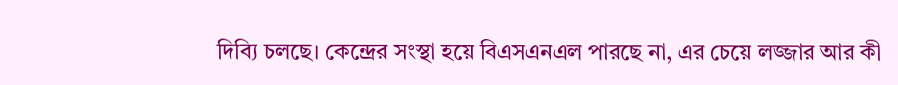দিব্যি চলছে। কেন্দ্রের সংস্থা হয়ে বিএসএনএল পারছে না, এর চেয়ে লজ্জার আর কী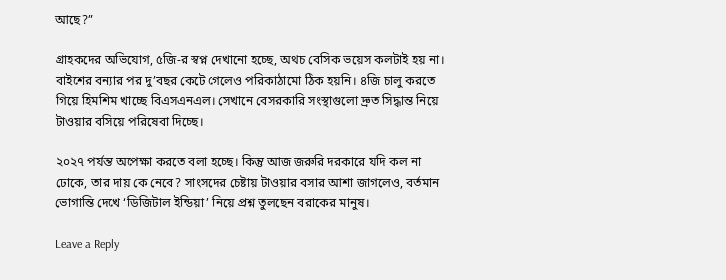আছে?”

গ্রাহকদের অভিযোগ, ৫জি-র স্বপ্ন দেখানো হচ্ছে, অথচ বেসিক ভয়েস কলটাই হয় না। বাইশের বন্যার পর দু’বছর কেটে গেলেও পরিকাঠামো ঠিক হয়নি। ৪জি চালু করতে গিয়ে হিমশিম খাচ্ছে বিএসএনএল। সেখানে বেসরকারি সংস্থাগুলো দ্রুত সিদ্ধান্ত নিয়ে টাওয়ার বসিয়ে পরিষেবা দিচ্ছে।

২০২৭ পর্যন্ত অপেক্ষা করতে বলা হচ্ছে। কিন্তু আজ জরুরি দরকারে যদি কল না ঢোকে, তার দায় কে নেবে? সাংসদের চেষ্টায় টাওয়ার বসার আশা জাগলেও, বর্তমান ভোগান্তি দেখে ‘ডিজিটাল ইন্ডিয়া’ নিয়ে প্রশ্ন তুলছেন বরাকের মানুষ।

Leave a Reply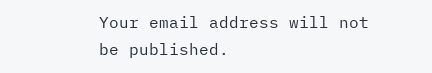Your email address will not be published.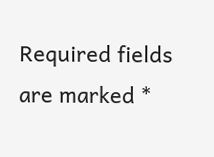Required fields are marked *